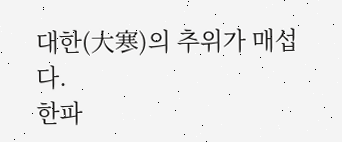대한(大寒)의 추위가 매섭다.
한파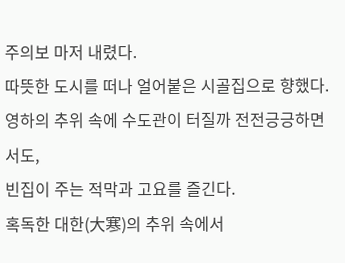주의보 마저 내렸다.
따뜻한 도시를 떠나 얼어붙은 시골집으로 향했다.
영하의 추위 속에 수도관이 터질까 전전긍긍하면서도,
빈집이 주는 적막과 고요를 즐긴다.
혹독한 대한(大寒)의 추위 속에서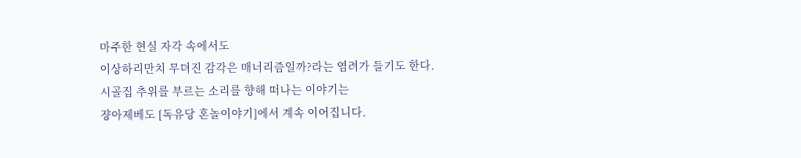마주한 현실 자각 속에서도
이상하리만치 무뎌진 감각은 매너리즘일까?라는 염려가 들기도 한다.
시골집 추위를 부르는 소리를 향해 떠나는 이야기는
쟝아제베도 [독유당 혼놀이야기]에서 계속 이어집니다.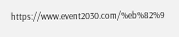https://www.event2030.com/%eb%82%9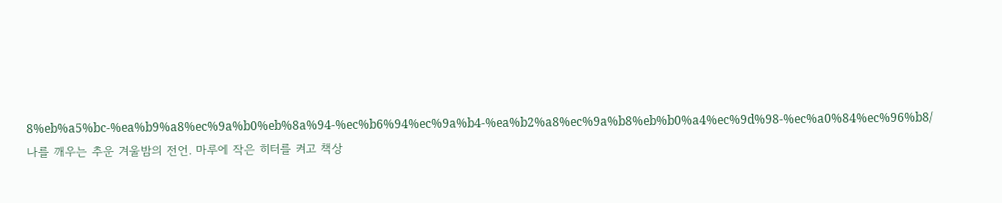8%eb%a5%bc-%ea%b9%a8%ec%9a%b0%eb%8a%94-%ec%b6%94%ec%9a%b4-%ea%b2%a8%ec%9a%b8%eb%b0%a4%ec%9d%98-%ec%a0%84%ec%96%b8/
나를 깨우는 추운 겨울밤의 전언. 마루에 작은 히터를 켜고 책상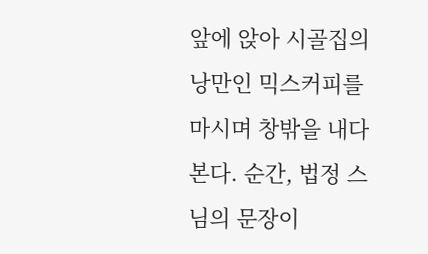앞에 앉아 시골집의 낭만인 믹스커피를 마시며 창밖을 내다본다. 순간, 법정 스님의 문장이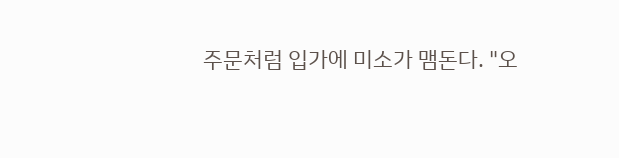주문처럼 입가에 미소가 맴돈다. "오